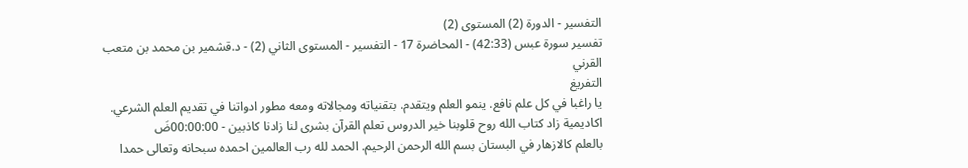التفسير - الدورة (2) المستوى (2)
تفسير سورة عبس (42:33) - المحاضرة 17 - التفسير - المستوى الثاني (2) - د.قشمير بن محمد بن متعب القرني
التفريغ
يا راغبا في كل علم نافع. ينمو العلم ويتقدم. بتقنياته ومجالاته ومعه مطور ادواتنا في تقديم العلم الشرعي. اكاديمية زاد كتاب الله روح قلوبنا خير الدروس تعلم القرآن بشرى لنا زادنا كاذبين - 00:00:00ضَ
بالعلم كالازهار في البستان بسم الله الرحمن الرحيم. الحمد لله رب العالمين احمده سبحانه وتعالى حمدا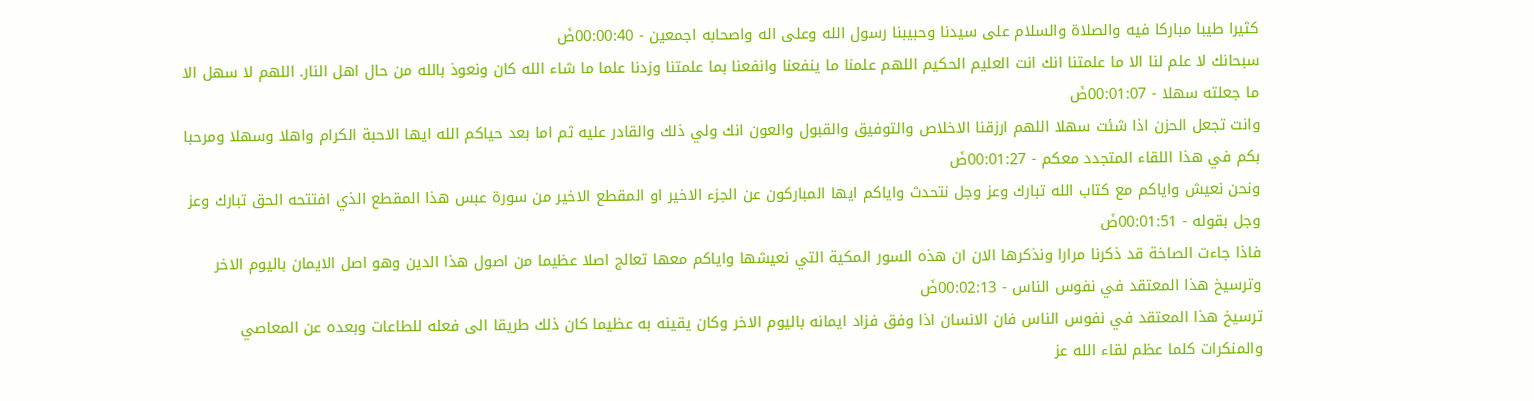كثيرا طيبا مباركا فيه والصلاة والسلام على سيدنا وحبيبنا رسول الله وعلى اله واصحابه اجمعين - 00:00:40ضَ
سبحانك لا علم لنا الا ما علمتنا انك انت العليم الحكيم اللهم علمنا ما ينفعنا وانفعنا بما علمتنا وزدنا علما ما شاء الله كان ونعوذ بالله من حال اهل النار. اللهم لا سهل الا ما جعلته سهلا - 00:01:07ضَ
وانت تجعل الحزن اذا شئت سهلا اللهم ارزقنا الاخلاص والتوفيق والقبول والعون انك ولي ذلك والقادر عليه ثم اما بعد حياكم الله ايها الاحبة الكرام واهلا وسهلا ومرحبا بكم في هذا اللقاء المتجدد معكم - 00:01:27ضَ
ونحن نعيش واياكم مع كتاب الله تبارك وعز وجل نتحدث واياكم ايها المباركون عن الجزء الاخير او المقطع الاخير من سورة عبس هذا المقطع الذي افتتحه الحق تبارك وعز وجل بقوله - 00:01:51ضَ
فاذا جاءت الصاخة قد ذكرنا مرارا ونذكرها الان ان هذه السور المكية التي نعيشها واياكم معها تعالج اصلا عظيما من اصول هذا الدين وهو اصل الايمان باليوم الاخر وترسيخ هذا المعتقد في نفوس الناس - 00:02:13ضَ
ترسيخ هذا المعتقد في نفوس الناس فان الانسان اذا وفق فزاد ايمانه باليوم الاخر وكان يقينه به عظيما كان ذلك طريقا الى فعله للطاعات وبعده عن المعاصي والمنكرات كلما عظم لقاء الله عز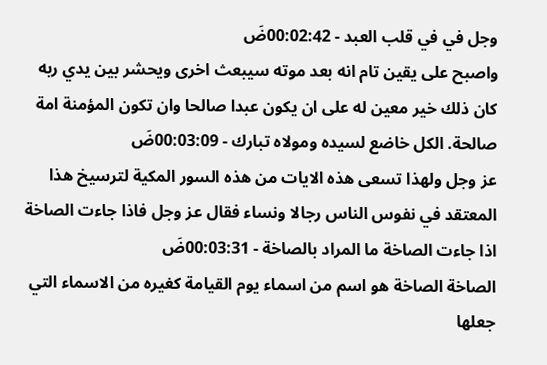وجل في في قلب العبد - 00:02:42ضَ
واصبح على يقين تام انه بعد موته سيبعث اخرى ويحشر بين يدي ربه كان ذلك خير معين له على ان يكون عبدا صالحا وان تكون المؤمنة امة صالحة. الكل خاضع لسيده ومولاه تبارك - 00:03:09ضَ
عز وجل ولهذا تسعى هذه الايات من هذه السور المكية لترسيخ هذا المعتقد في نفوس الناس رجالا ونساء فقال عز وجل فاذا جاءت الصاخة اذا جاءت الصاخة ما المراد بالصاخة - 00:03:31ضَ
الصاخة الصاخة هو اسم من اسماء يوم القيامة كغيره من الاسماء التي جعلها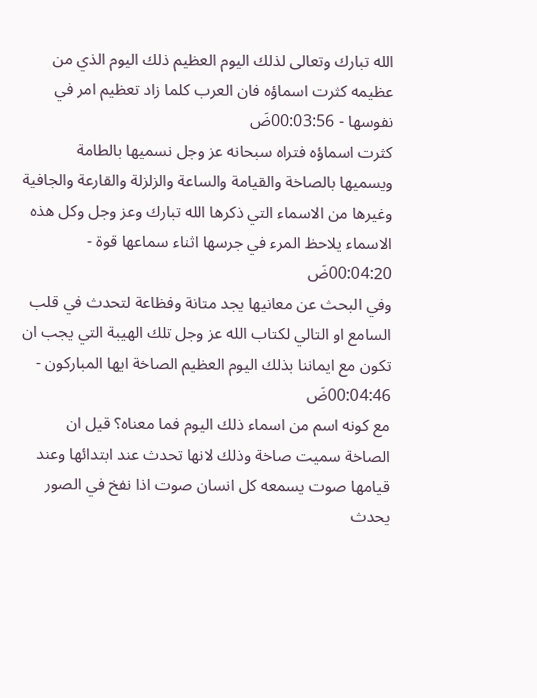الله تبارك وتعالى لذلك اليوم العظيم ذلك اليوم الذي من عظيمه كثرت اسماؤه فان العرب كلما زاد تعظيم امر في نفوسها - 00:03:56ضَ
كثرت اسماؤه فتراه سبحانه عز وجل نسميها بالطامة ويسميها بالصاخة والقيامة والساعة والزلزلة والقارعة والجافية وغيرها من الاسماء التي ذكرها الله تبارك وعز وجل وكل هذه الاسماء يلاحظ المرء في جرسها اثناء سماعها قوة - 00:04:20ضَ
وفي البحث عن معانيها يجد متانة وفظاعة لتحدث في قلب السامع او التالي لكتاب الله عز وجل تلك الهيبة التي يجب ان تكون مع ايماننا بذلك اليوم العظيم الصاخة ايها المباركون - 00:04:46ضَ
مع كونه اسم من اسماء ذلك اليوم فما معناه؟ قيل ان الصاخة سميت صاخة وذلك لانها تحدث عند ابتدائها وعند قيامها صوت يسمعه كل انسان صوت اذا نفخ في الصور يحدث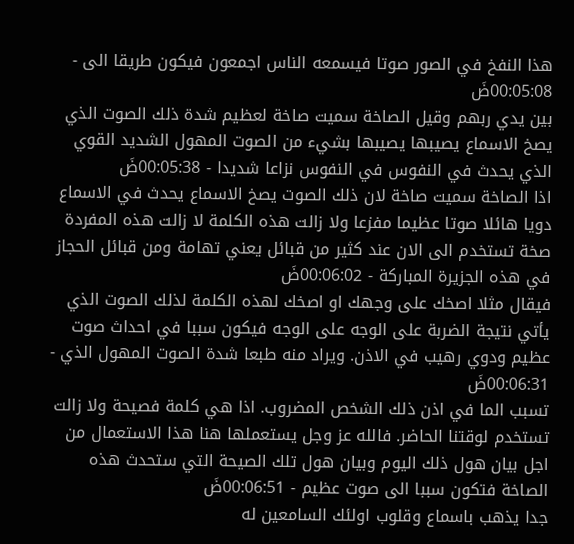هذا النفخ في الصور صوتا فيسمعه الناس اجمعون فيكون طريقا الى - 00:05:08ضَ
بين يدي ربهم وقيل الصاخة سميت صاخة لعظيم شدة ذلك الصوت الذي يصخ الاسماع يصيبها يصيبها بشيء من الصوت المهول الشديد القوي الذي يحدث في النفوس في النفوس نزاعا شديدا - 00:05:38ضَ
اذا الصاخة سميت صاخة لان ذلك الصوت يصخ الاسماع يحدث في الاسماع دويا هائلا صوتا عظيما مفزعا ولا زالت هذه الكلمة لا زالت هذه المفردة صخة تستخدم الى الان عند كثير من قبائل يعني تهامة ومن قبائل الحجاز في هذه الجزيرة المباركة - 00:06:02ضَ
فيقال مثلا اصخك على وجهك او اصخك لهذه الكلمة لذلك الصوت الذي يأتي نتيجة الضربة على الوجه على الوجه فيكون سببا في احداث صوت عظيم ودوي رهيب في الاذن. ويراد منه طبعا شدة الصوت المهول الذي - 00:06:31ضَ
تسبب الما في اذن ذلك الشخص المضروب. اذا هي كلمة فصيحة ولا زالت تستخدم لوقتنا الحاضر. فالله عز وجل يستعملها هنا هذا الاستعمال من اجل بيان هول ذلك اليوم وبيان هول تلك الصيحة التي ستحدث هذه الصاخة فتكون سببا الى صوت عظيم - 00:06:51ضَ
جدا يذهب باسماع وقلوب اولئك السامعين له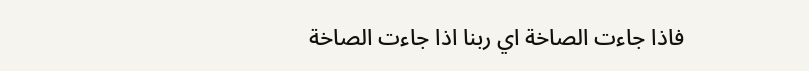فاذا جاءت الصاخة اي ربنا اذا جاءت الصاخة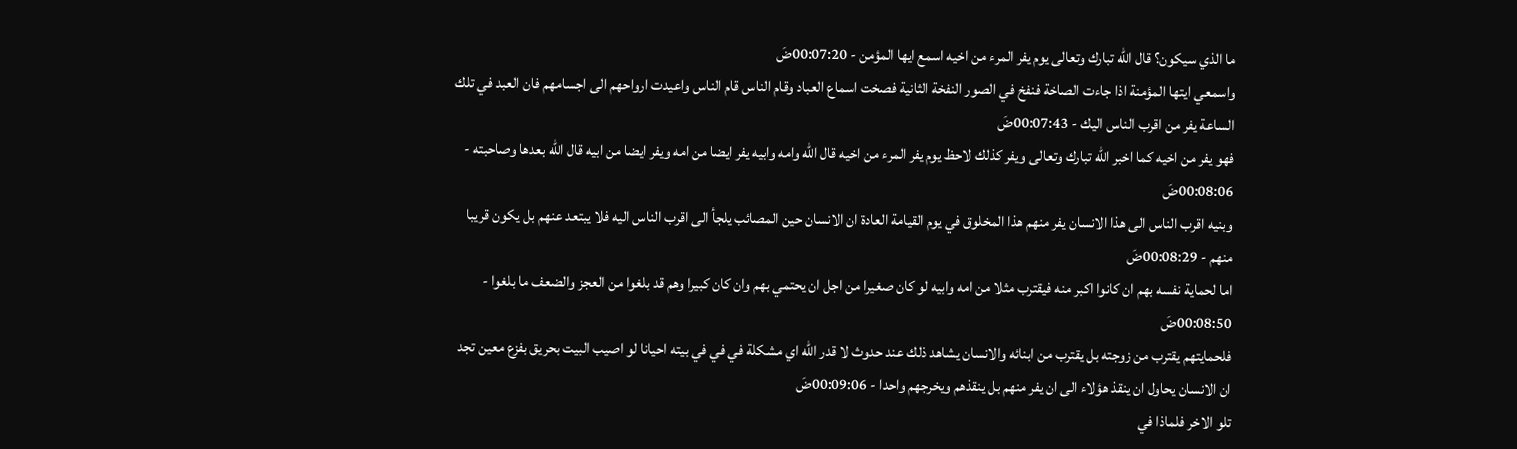ما الذي سيكون؟ قال الله تبارك وتعالى يوم يفر المرء من اخيه اسمع ايها المؤمن - 00:07:20ضَ
واسمعي ايتها المؤمنة اذا جاءت الصاخة فنفخ في الصور النفخة الثانية فصخت اسماع العباد وقام الناس قام الناس واعيدت ارواحهم الى اجسامهم فان العبد في تلك الساعة يفر من اقرب الناس اليك - 00:07:43ضَ
فهو يفر من اخيه كما اخبر الله تبارك وتعالى ويفر كذلك لاحظ يوم يفر المرء من اخيه قال الله وامه وابيه يفر ايضا من امه ويفر ايضا من ابيه قال الله بعدها وصاحبته - 00:08:06ضَ
وبنيه اقرب الناس الى هذا الانسان يفر منهم هذا المخلوق في يوم القيامة العادة ان الانسان حين المصائب يلجأ الى اقرب الناس اليه فلا يبتعد عنهم بل يكون قريبا منهم - 00:08:29ضَ
اما لحماية نفسه بهم ان كانوا اكبر منه فيقترب مثلا من امه وابيه لو كان صغيرا من اجل ان يحتمي بهم وان كان كبيرا وهم قد بلغوا من العجز والضعف ما بلغوا - 00:08:50ضَ
فلحمايتهم يقترب من زوجته بل يقترب من ابنائه والانسان يشاهد ذلك عند حدوث لا قدر الله اي مشكلة في في في بيته احيانا لو اصيب البيت بحريق بفزع معين تجد ان الانسان يحاول ان ينقذ هؤلاء الى ان يفر منهم بل ينقذهم ويخرجهم واحدا - 00:09:06ضَ
تلو الاخر فلماذا في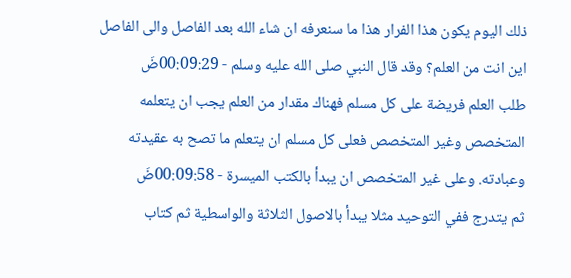ذلك اليوم يكون هذا الفرار هذا ما سنعرفه ان شاء الله بعد الفاصل والى الفاصل اين انت من العلم؟ وقد قال النبي صلى الله عليه وسلم - 00:09:29ضَ
طلب العلم فريضة على كل مسلم فهناك مقدار من العلم يجب ان يتعلمه المتخصص وغير المتخصص فعلى كل مسلم ان يتعلم ما تصح به عقيدته وعبادته. وعلى غير المتخصص ان يبدأ بالكتب الميسرة - 00:09:58ضَ
ثم يتدرج ففي التوحيد مثلا يبدأ بالاصول الثلاثة والواسطية ثم كتاب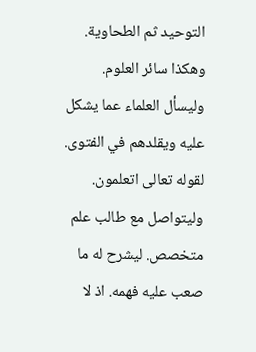التوحيد ثم الطحاوية. وهكذا سائر العلوم. وليسأل العلماء عما يشكل عليه ويقلدهم في الفتوى. لقوله تعالى اتعلمون. وليتواصل مع طالب علم متخصص. ليشرح له ما صعب عليه فهمه. اذ لا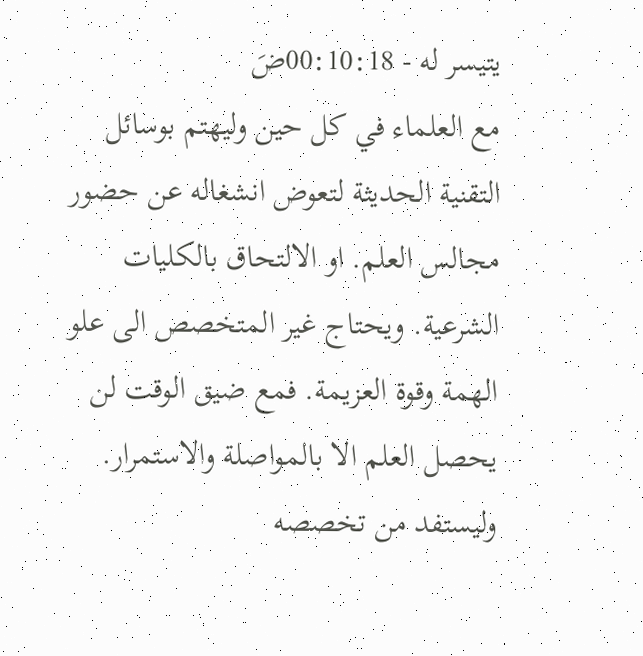يتيسر له - 00:10:18ضَ
مع العلماء في كل حين وليهتم بوسائل التقنية الحديثة لتعوض انشغاله عن حضور مجالس العلم. او الالتحاق بالكليات الشرعية. ويحتاج غير المتخصص الى علو الهمة وقوة العزيمة. فمع ضيق الوقت لن يحصل العلم الا بالمواصلة والاستمرار. وليستفد من تخصصه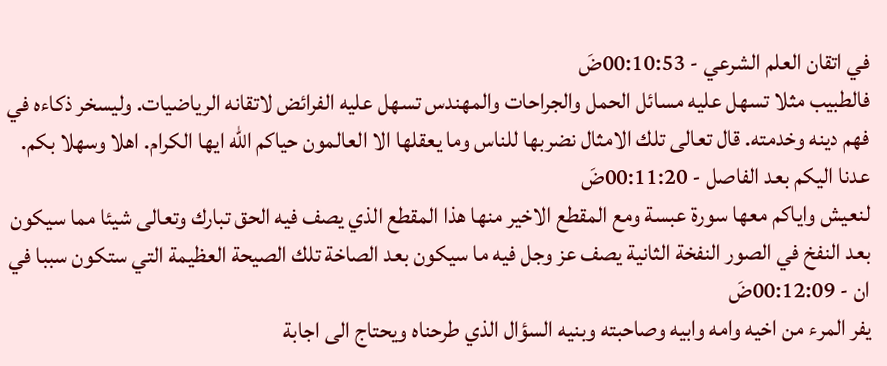في اتقان العلم الشرعي - 00:10:53ضَ
فالطبيب مثلا تسهل عليه مسائل الحمل والجراحات والمهندس تسهل عليه الفرائض لاتقانه الرياضيات. وليسخر ذكاءه في فهم دينه وخدمته. قال تعالى تلك الامثال نضربها للناس وما يعقلها الا العالمون حياكم الله ايها الكرام. اهلا وسهلا بكم. عدنا اليكم بعد الفاصل - 00:11:20ضَ
لنعيش واياكم معها سورة عبسة ومع المقطع الاخير منها هذا المقطع الذي يصف فيه الحق تبارك وتعالى شيئا مما سيكون بعد النفخ في الصور النفخة الثانية يصف عز وجل فيه ما سيكون بعد الصاخة تلك الصيحة العظيمة التي ستكون سببا في ان - 00:12:09ضَ
يفر المرء من اخيه وامه وابيه وصاحبته وبنيه السؤال الذي طرحناه ويحتاج الى اجابة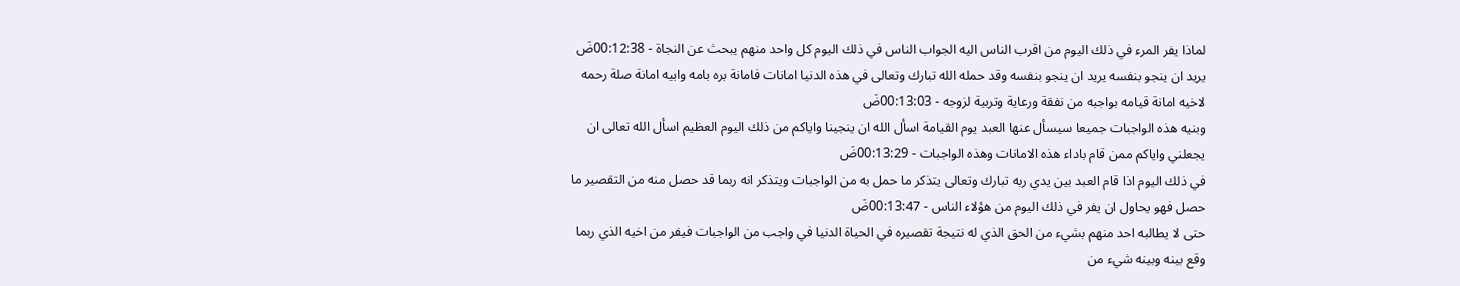لماذا يفر المرء في ذلك اليوم من اقرب الناس اليه الجواب الناس في ذلك اليوم كل واحد منهم يبحث عن النجاة - 00:12:38ضَ
يريد ان ينجو بنفسه يريد ان ينجو بنفسه وقد حمله الله تبارك وتعالى في هذه الدنيا امانات فامانة بره بامه وابيه امانة صلة رحمه لاخيه امانة قيامه بواجبه من نفقة ورعاية وتربية لزوجه - 00:13:03ضَ
وبنيه هذه الواجبات جميعا سيسأل عنها العبد يوم القيامة اسأل الله ان ينجينا واياكم من ذلك اليوم العظيم اسأل الله تعالى ان يجعلني واياكم ممن قام باداء هذه الامانات وهذه الواجبات - 00:13:29ضَ
في ذلك اليوم اذا قام العبد بين يدي ربه تبارك وتعالى يتذكر ما حمل به من الواجبات ويتذكر انه ربما قد حصل منه من التقصير ما حصل فهو يحاول ان يفر في ذلك اليوم من هؤلاء الناس - 00:13:47ضَ
حتى لا يطالبه احد منهم بشيء من الحق الذي له نتيجة تقصيره في الحياة الدنيا في واجب من الواجبات فيفر من اخيه الذي ربما وقع بينه وبينه شيء من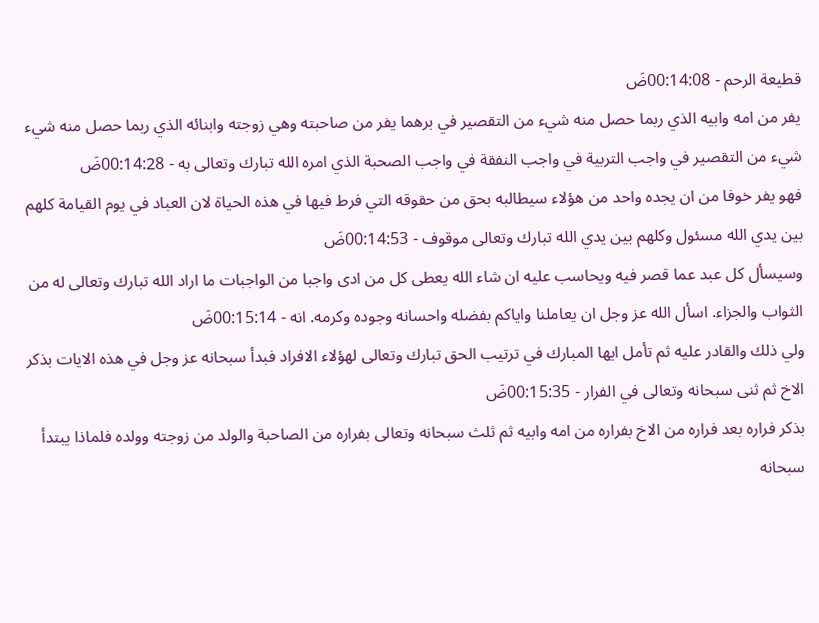قطيعة الرحم - 00:14:08ضَ
يفر من امه وابيه الذي ربما حصل منه شيء من التقصير في برهما يفر من صاحبته وهي زوجته وابنائه الذي ربما حصل منه شيء شيء من التقصير في واجب التربية في واجب النفقة في واجب الصحبة الذي امره الله تبارك وتعالى به - 00:14:28ضَ
فهو يفر خوفا من ان يجده واحد من هؤلاء سيطالبه بحق من حقوقه التي فرط فيها في هذه الحياة لان العباد في يوم القيامة كلهم بين يدي الله مسئول وكلهم بين يدي الله تبارك وتعالى موقوف - 00:14:53ضَ
وسيسأل كل عبد عما قصر فيه ويحاسب عليه ان شاء الله يعطى كل من ادى واجبا من الواجبات ما اراد الله تبارك وتعالى له من الثواب والجزاء. اسأل الله عز وجل ان يعاملنا واياكم بفضله واحسانه وجوده وكرمه. انه - 00:15:14ضَ
ولي ذلك والقادر عليه ثم تأمل ايها المبارك في ترتيب الحق تبارك وتعالى لهؤلاء الافراد فبدأ سبحانه عز وجل في هذه الايات بذكر الاخ ثم ثنى سبحانه وتعالى في الفرار - 00:15:35ضَ
بذكر فراره بعد فراره من الاخ بفراره من امه وابيه ثم ثلث سبحانه وتعالى بفراره من الصاحبة والولد من زوجته وولده فلماذا يبتدأ سبحانه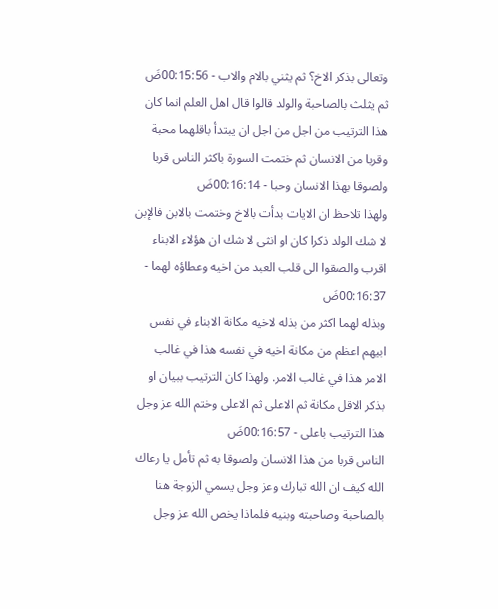وتعالى بذكر الاخ؟ ثم يثني بالام والاب - 00:15:56ضَ
ثم يثلث بالصاحبة والولد قالوا قال اهل العلم انما كان هذا الترتيب من اجل من اجل ان يبتدأ باقلهما محبة وقربا من الانسان ثم ختمت السورة باكثر الناس قربا ولصوقا بهذا الانسان وحبا - 00:16:14ضَ
ولهذا تلاحظ ان الايات بدأت بالاخ وختمت بالابن فالإبن لا شك الولد ذكرا كان او انثى لا شك ان هؤلاء الابناء اقرب والصقوا الى قلب العبد من اخيه وعطاؤه لهما - 00:16:37ضَ
وبذله لهما اكثر من بذله لاخيه مكانة الابناء في نفس ابيهم اعظم من مكانة اخيه في نفسه هذا في غالب الامر هذا في غالب الامر. ولهذا كان الترتيب ببيان او بذكر الاقل مكانة ثم الاعلى ثم الاعلى وختم الله عز وجل هذا الترتيب باعلى - 00:16:57ضَ
الناس قربا من هذا الانسان ولصوقا به ثم تأمل يا رعاك الله كيف ان الله تبارك وعز وجل يسمي الزوجة هنا بالصاحبة وصاحبته وبنيه فلماذا يخص الله عز وجل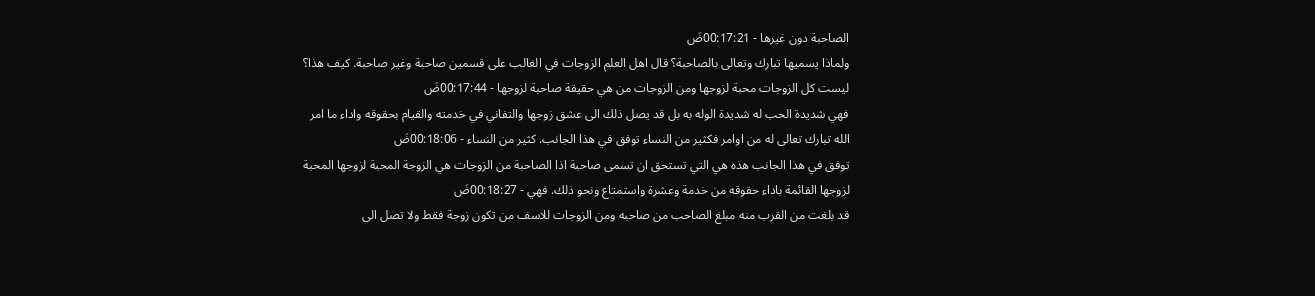الصاحبة دون غيرها - 00:17:21ضَ
ولماذا يسميها تبارك وتعالى بالصاحبة؟ قال اهل العلم الزوجات في الغالب على قسمين صاحبة وغير صاحبة. كيف هذا؟ ليست كل الزوجات محبة لزوجها ومن الزوجات من هي حقيقة صاحبة لزوجها - 00:17:44ضَ
فهي شديدة الحب له شديدة الوله به بل قد يصل ذلك الى عشق زوجها والتفاني في خدمته والقيام بحقوقه واداء ما امر الله تبارك تعالى له من اوامر فكثير من النساء توفق في هذا الجانب. كثير من النساء - 00:18:06ضَ
توفق في هذا الجانب هذه هي التي تستحق ان تسمى صاحبة اذا الصاحبة من الزوجات هي الزوجة المحبة لزوجها المحبة لزوجها القائمة باداء حقوقه من خدمة وعشرة واستمتاع ونحو ذلك. فهي - 00:18:27ضَ
قد بلغت من القرب منه مبلغ الصاحب من صاحبه ومن الزوجات للاسف من تكون زوجة فقط ولا تصل الى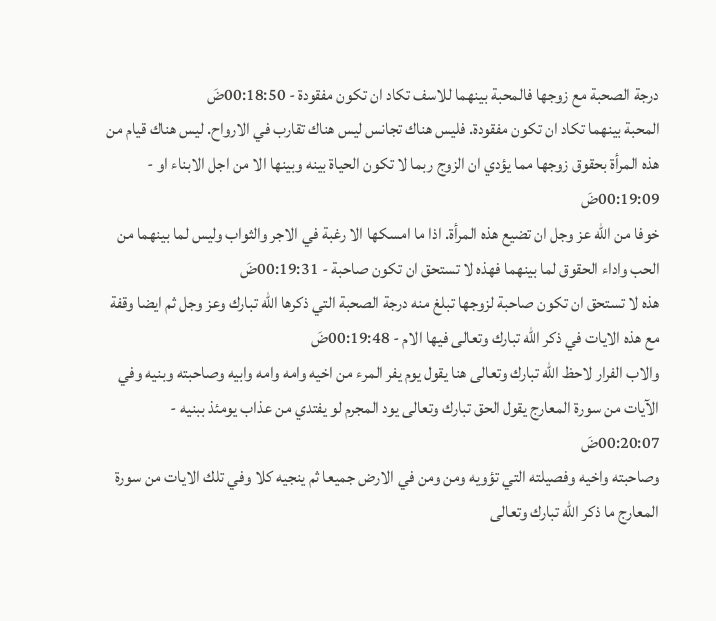درجة الصحبة مع زوجها فالمحبة بينهما للاسف تكاد ان تكون مفقودة - 00:18:50ضَ
المحبة بينهما تكاد ان تكون مفقودة. فليس هناك تجانس ليس هناك تقارب في الارواح. ليس هناك قيام من هذه المرأة بحقوق زوجها مما يؤدي ان الزوج ربما لا تكون الحياة بينه وبينها الا من اجل الابناء او - 00:19:09ضَ
خوفا من الله عز وجل ان تضيع هذه المرأة. اذا ما امسكها الا رغبة في الاجر والثواب وليس لما بينهما من الحب واداء الحقوق لما بينهما فهذه لا تستحق ان تكون صاحبة - 00:19:31ضَ
هذه لا تستحق ان تكون صاحبة لزوجها تبلغ منه درجة الصحبة التي ذكرها الله تبارك وعز وجل ثم ايضا وقفة مع هذه الايات في ذكر الله تبارك وتعالى فيها الام - 00:19:48ضَ
والاب الفرار لاحظ الله تبارك وتعالى هنا يقول يوم يفر المرء من اخيه وامه وامه وابيه وصاحبته وبنيه وفي الآيات من سورة المعارج يقول الحق تبارك وتعالى يود المجرم لو يفتدي من عذاب يومئذ ببنيه - 00:20:07ضَ
وصاحبته واخيه وفصيلته التي تؤويه ومن ومن في الارض جميعا ثم ينجيه كلا وفي تلك الايات من سورة المعارج ما ذكر الله تبارك وتعالى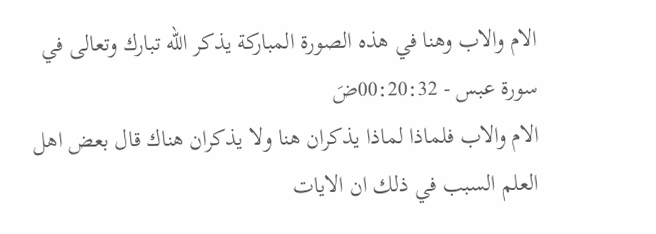الام والاب وهنا في هذه الصورة المباركة يذكر الله تبارك وتعالى في سورة عبس - 00:20:32ضَ
الام والاب فلماذا لماذا يذكران هنا ولا يذكران هناك قال بعض اهل العلم السبب في ذلك ان الايات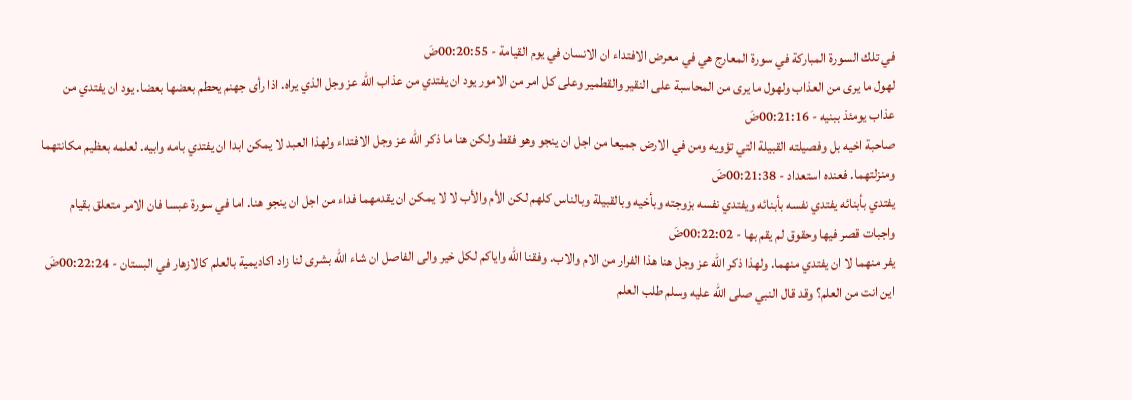في تلك السورة المباركة في سورة المعارج هي في معرض الافتداء ان الانسان في يوم القيامة - 00:20:55ضَ
لهول ما يرى من العذاب ولهول ما يرى من المحاسبة على النقير والقطمير وعلى كل امر من الامور يود ان يفتدي من عذاب الله عز وجل الذي يراه. اذا رأى جهنم يحطم بعضها بعضا. يود ان يفتدي من عذاب يومئذ ببنيه - 00:21:16ضَ
صاحبة اخيه بل وفصيلته القبيلة التي تؤويه ومن في الارض جميعا من اجل ان ينجو وهو فقط ولكن هنا ما ذكر الله عز وجل الافتداء ولهذا العبد لا يمكن ابدا ان يفتدي بامه وابيه. لعلمه بعظيم مكانتهما ومنزلتهما. فعنده استعداد - 00:21:38ضَ
يفتدي بأبنائه يفتدي نفسه بأبنائه ويفتدي نفسه بزوجته وبأخيه وبالقبيلة وبالناس كلهم لكن الأم والأب لا لا يمكن ان يقدمهما فداء من اجل ان ينجو هنا. اما في سورة عبسا فان الامر متعلق بقيام واجبات قصر فيها وحقوق لم يقم بها - 00:22:02ضَ
يفر منهما لا ان يفتدي منهما. ولهذا ذكر الله عز وجل هنا هذا الفرار من الام والاب. وفقنا الله واياكم لكل خير والى الفاصل ان شاء الله بشرى لنا زاد اكاديمية بالعلم كالازهار في البستان - 00:22:24ضَ
اين انت من العلم؟ وقد قال النبي صلى الله عليه وسلم طلب العلم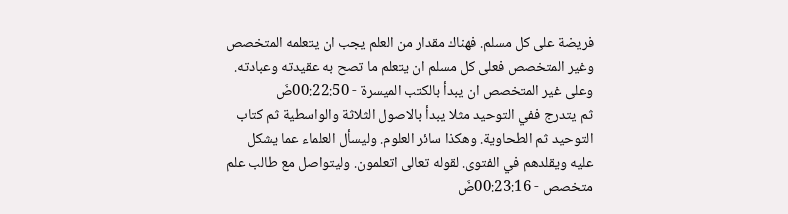فريضة على كل مسلم. فهناك مقدار من العلم يجب ان يتعلمه المتخصص وغير المتخصص فعلى كل مسلم ان يتعلم ما تصح به عقيدته وعبادته. وعلى غير المتخصص ان يبدأ بالكتب الميسرة - 00:22:50ضَ
ثم يتدرج ففي التوحيد مثلا يبدأ بالاصول الثلاثة والواسطية ثم كتاب التوحيد ثم الطحاوية. وهكذا سائر العلوم. وليسأل العلماء عما يشكل عليه ويقلدهم في الفتوى. لقوله تعالى اتعلمون. وليتواصل مع طالب علم متخصص - 00:23:16ضَ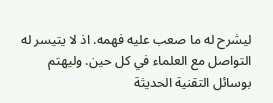ليشرح له ما صعب عليه فهمه. اذ لا يتيسر له التواصل مع العلماء في كل حين. وليهتم بوسائل التقنية الحديثة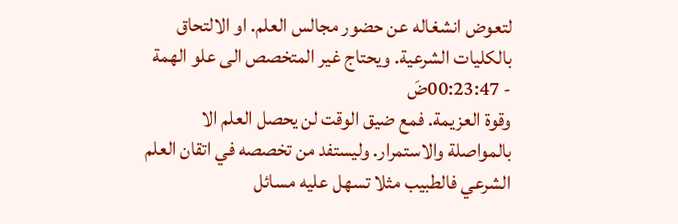لتعوض انشغاله عن حضور مجالس العلم. او الالتحاق بالكليات الشرعية. ويحتاج غير المتخصص الى علو الهمة - 00:23:47ضَ
وقوة العزيمة. فمع ضيق الوقت لن يحصل العلم الا بالمواصلة والاستمرار. وليستفد من تخصصه في اتقان العلم الشرعي فالطبيب مثلا تسهل عليه مسائل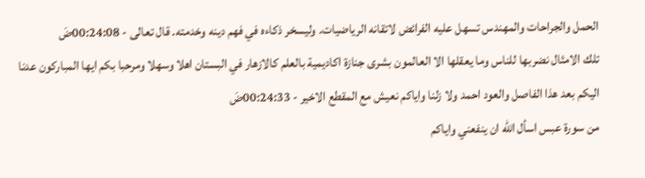الحمل والجراحات والمهندس تسهل عليه الفرائض لاتقانه الرياضيات. وليسخر ذكاءه في فهم دينه وخدمته. قال تعالى - 00:24:08ضَ
تلك الامثال نضربها للناس وما يعقلها الا العالمون بشرى جنازة اكاديمية بالعلم كالازهار في البستان اهلا وسهلا ومرحبا بكم ايها المباركون عدنا اليكم بعد هذا الفاصل والعود احمد ولا زلنا واياكم نعيش مع المقطع الاخير - 00:24:33ضَ
من سورة عبس اسأل الله ان ينفعني واياكم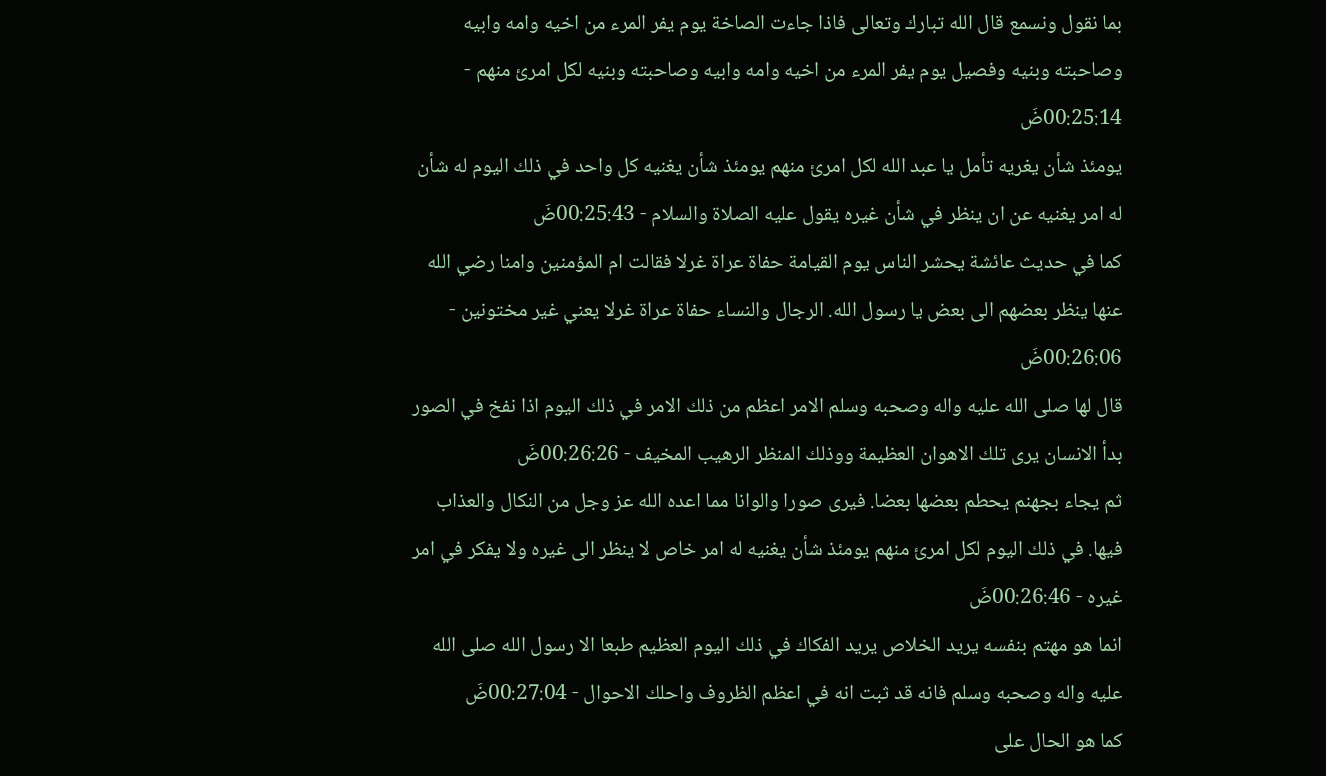بما نقول ونسمع قال الله تبارك وتعالى فاذا جاءت الصاخة يوم يفر المرء من اخيه وامه وابيه وصاحبته وبنيه وفصيل يوم يفر المرء من اخيه وامه وابيه وصاحبته وبنيه لكل امرئ منهم - 00:25:14ضَ
يومئذ شأن يغريه تأمل يا عبد الله لكل امرئ منهم يومئذ شأن يغنيه كل واحد في ذلك اليوم له شأن له امر يغنيه عن ان ينظر في شأن غيره يقول عليه الصلاة والسلام - 00:25:43ضَ
كما في حديث عائشة يحشر الناس يوم القيامة حفاة عراة غرلا فقالت ام المؤمنين وامنا رضي الله عنها ينظر بعضهم الى بعض يا رسول الله. الرجال والنساء حفاة عراة غرلا يعني غير مختونين - 00:26:06ضَ
قال لها صلى الله عليه واله وصحبه وسلم الامر اعظم من ذلك الامر في ذلك اليوم اذا نفخ في الصور بدأ الانسان يرى تلك الاهوان العظيمة ووذلك المنظر الرهيب المخيف - 00:26:26ضَ
ثم يجاء بجهنم يحطم بعضها بعضا. فيرى صورا والوانا مما اعده الله عز وجل من النكال والعذاب فيها. في ذلك اليوم لكل امرئ منهم يومئذ شأن يغنيه له امر خاص لا ينظر الى غيره ولا يفكر في امر غيره - 00:26:46ضَ
انما هو مهتم بنفسه يريد الخلاص يريد الفكاك في ذلك اليوم العظيم طبعا الا رسول الله صلى الله عليه واله وصحبه وسلم فانه قد ثبت انه في اعظم الظروف واحلك الاحوال - 00:27:04ضَ
كما هو الحال على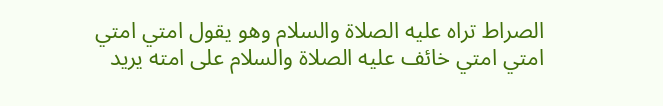الصراط تراه عليه الصلاة والسلام وهو يقول امتي امتي امتي امتي خائف عليه الصلاة والسلام على امته يريد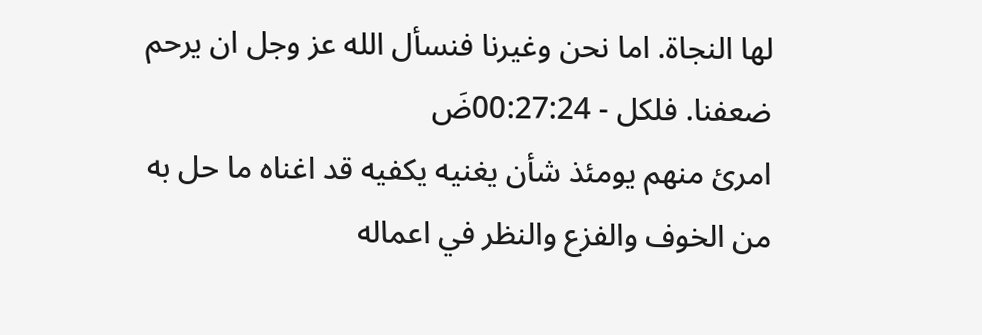لها النجاة. اما نحن وغيرنا فنسأل الله عز وجل ان يرحم ضعفنا. فلكل - 00:27:24ضَ
امرئ منهم يومئذ شأن يغنيه يكفيه قد اغناه ما حل به من الخوف والفزع والنظر في اعماله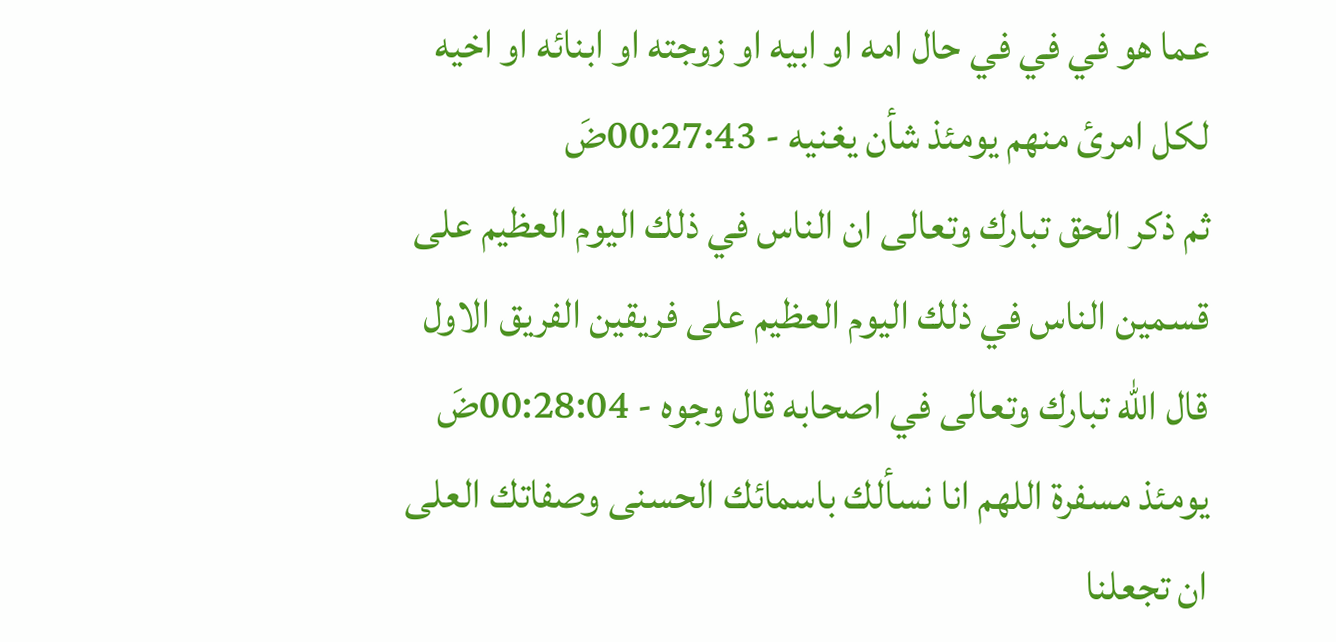عما هو في في في حال امه او ابيه او زوجته او ابنائه او اخيه لكل امرئ منهم يومئذ شأن يغنيه - 00:27:43ضَ
ثم ذكر الحق تبارك وتعالى ان الناس في ذلك اليوم العظيم على قسمين الناس في ذلك اليوم العظيم على فريقين الفريق الاول قال الله تبارك وتعالى في اصحابه قال وجوه - 00:28:04ضَ
يومئذ مسفرة اللهم انا نسألك باسمائك الحسنى وصفاتك العلى ان تجعلنا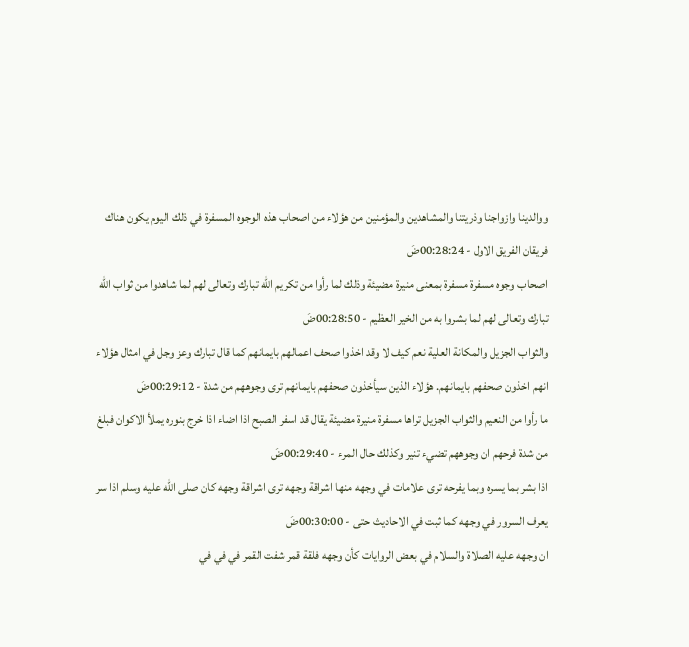ووالدينا وازواجنا وذريتنا والمشاهدين والمؤمنين من هؤلاء من اصحاب هذه الوجوه المسفرة في ذلك اليوم يكون هناك فريقان الفريق الاول - 00:28:24ضَ
اصحاب وجوه مسفرة مسفرة بمعنى منيرة مضيئة وذلك لما رأوا من تكريم الله تبارك وتعالى لهم لما شاهدوا من ثواب الله تبارك وتعالى لهم لما بشروا به من الخير العظيم - 00:28:50ضَ
والثواب الجزيل والمكانة العلية نعم كيف لا وقد اخذوا صحف اعمالهم بايمانهم كما قال تبارك وعز وجل في امثال هؤلاء انهم اخذون صحفهم بايمانهم. هؤلاء الذين سيأخذون صحفهم بايمانهم ترى وجوههم من شدة - 00:29:12ضَ
ما رأوا من النعيم والثواب الجزيل تراها مسفرة منيرة مضيئة يقال قد اسفر الصبح اذا اضاء اذا خرج بنوره يملأ الاكوان فبلغ من شدة فرحهم ان وجوههم تضيء تنير وكذلك حال المرء - 00:29:40ضَ
اذا بشر بما يسره وبما يفرحه ترى علامات في وجهه منها اشراقة وجهه ترى اشراقة وجهه كان صلى الله عليه وسلم اذا سر يعرف السرور في وجهه كما ثبت في الاحاديث حتى - 00:30:00ضَ
ان وجهه عليه الصلاة والسلام في بعض الروايات كأن وجهه فلقة قمر شفت القمر في في في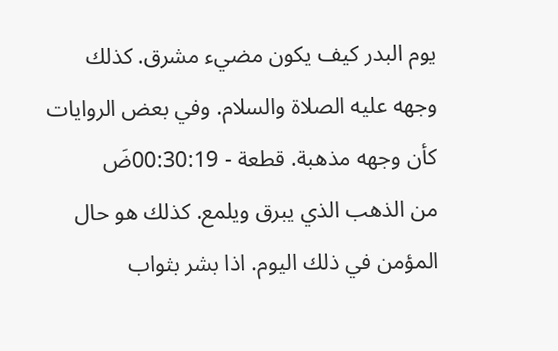يوم البدر كيف يكون مضيء مشرق. كذلك وجهه عليه الصلاة والسلام. وفي بعض الروايات كأن وجهه مذهبة. قطعة - 00:30:19ضَ
من الذهب الذي يبرق ويلمع. كذلك هو حال المؤمن في ذلك اليوم. اذا بشر بثواب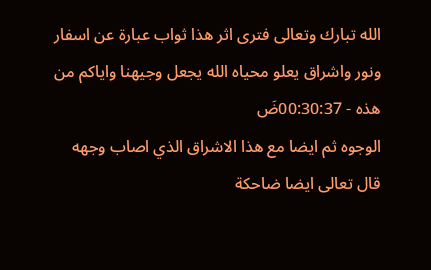الله تبارك وتعالى فترى اثر هذا ثواب عبارة عن اسفار ونور واشراق يعلو محياه الله يجعل وجيهنا واياكم من هذه - 00:30:37ضَ
الوجوه ثم ايضا مع هذا الاشراق الذي اصاب وجهه قال تعالى ايضا ضاحكة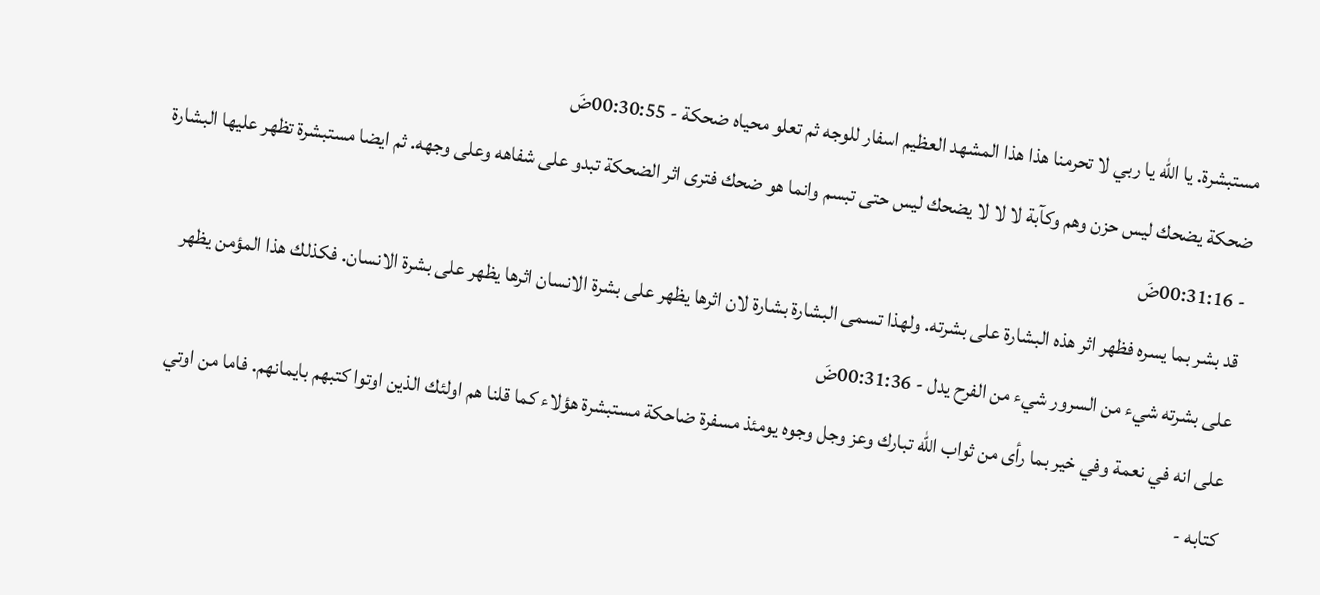مستبشرة. يا الله يا ربي لا تحرمنا هذا هذا المشهد العظيم اسفار للوجه ثم تعلو محياه ضحكة - 00:30:55ضَ
ضحكة يضحك ليس حزن وهم وكآبة لا لا لا يضحك ليس حتى تبسم وانما هو ضحك فترى اثر الضحكة تبدو على شفاهه وعلى وجهه. ثم ايضا مستبشرة تظهر عليها البشارة - 00:31:16ضَ
قد بشر بما يسره فظهر اثر هذه البشارة على بشرته. ولهذا تسمى البشارة بشارة لان اثرها يظهر على بشرة الانسان اثرها يظهر على بشرة الانسان. فكذلك هذا المؤمن يظهر على بشرته شيء من السرور شيء من الفرح يدل - 00:31:36ضَ
على انه في نعمة وفي خير بما رأى من ثواب الله تبارك وعز وجل وجوه يومئذ مسفرة ضاحكة مستبشرة هؤلاء كما قلنا هم اولئك الذين اوتوا كتبهم بايمانهم. فاما من اوتي كتابه -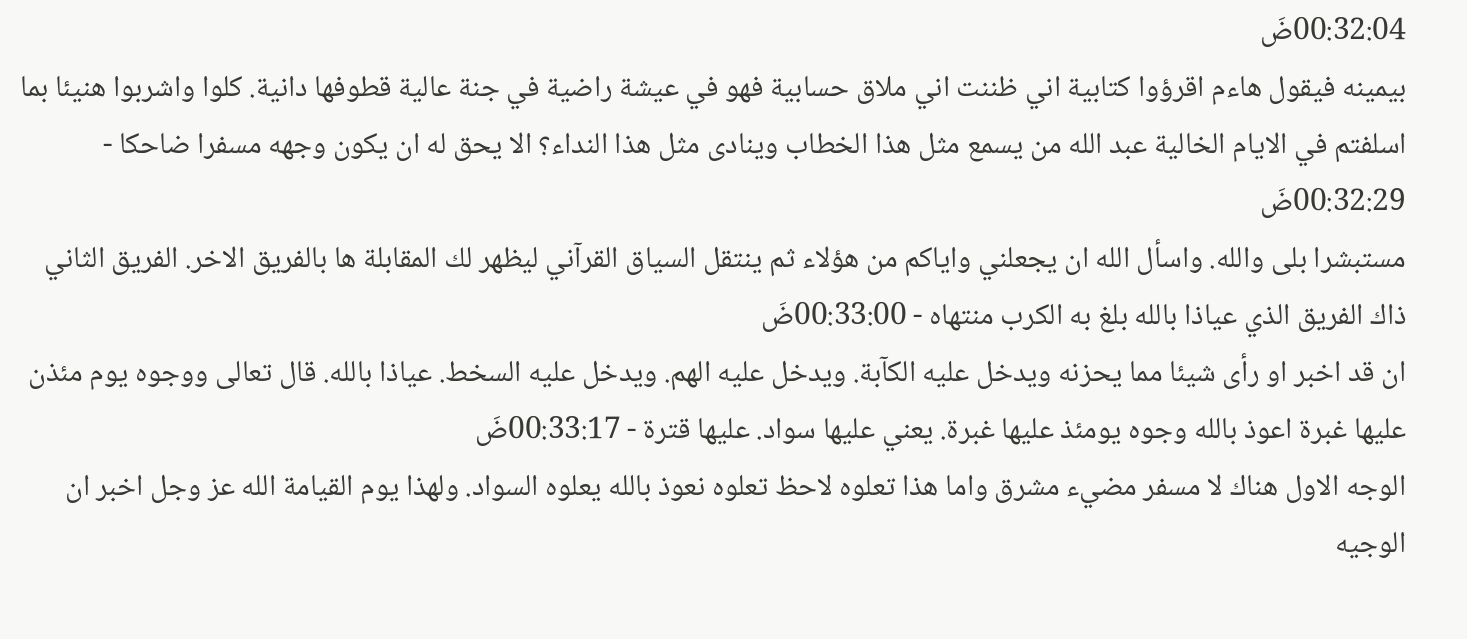00:32:04ضَ
بيمينه فيقول هاءم اقرؤوا كتابية اني ظننت اني ملاق حسابية فهو في عيشة راضية في جنة عالية قطوفها دانية. كلوا واشربوا هنيئا بما اسلفتم في الايام الخالية عبد الله من يسمع مثل هذا الخطاب وينادى مثل هذا النداء؟ الا يحق له ان يكون وجهه مسفرا ضاحكا - 00:32:29ضَ
مستبشرا بلى والله. واسأل الله ان يجعلني واياكم من هؤلاء ثم ينتقل السياق القرآني ليظهر لك المقابلة ها بالفريق الاخر. الفريق الثاني ذاك الفريق الذي عياذا بالله بلغ به الكرب منتهاه - 00:33:00ضَ
ان قد اخبر او رأى شيئا مما يحزنه ويدخل عليه الكآبة. ويدخل عليه الهم. ويدخل عليه السخط. عياذا بالله. قال تعالى ووجوه يوم مئذن عليها غبرة اعوذ بالله وجوه يومئذ عليها غبرة. يعني عليها سواد. عليها قترة - 00:33:17ضَ
الوجه الاول هناك لا مسفر مضيء مشرق واما هذا تعلوه لاحظ تعلوه نعوذ بالله يعلوه السواد. ولهذا يوم القيامة الله عز وجل اخبر ان الوجيه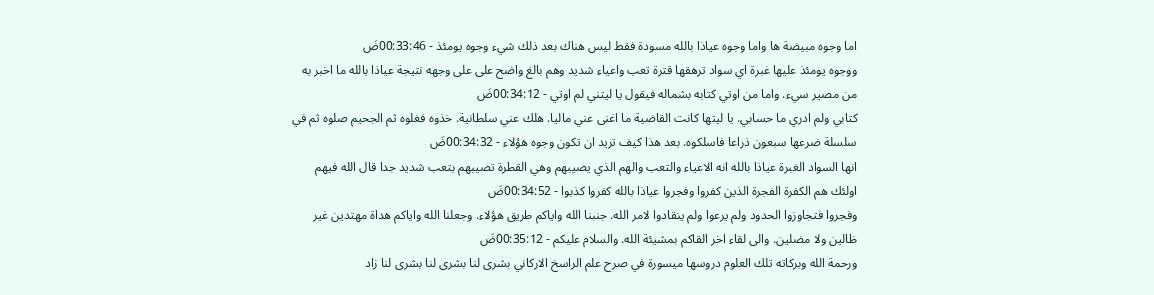اما وجوه مبيضة ها واما وجوه عياذا بالله مسودة فقط ليس هناك بعد ذلك شيء وجوه يومئذ - 00:33:46ضَ
ووجوه يومئذ عليها غبرة اي سواد ترهقها قترة تعب واعياء شديد وهم بالغ واضح على على وجهه نتيجة عياذا بالله ما اخبر به من مصير سيء. واما من اوتي كتابه بشماله فيقول يا ليتني لم اوتي - 00:34:12ضَ
كتابي ولم ادري ما حسابي. يا ليتها كانت القاضية ما اغنى عني ماليا. هلك عني سلطانية. خذوه فغلوه ثم الجحيم صلوه ثم في سلسلة ضرعها سبعون ذراعا فاسلكوه. بعد هذا كيف تريد ان تكون وجوه هؤلاء - 00:34:32ضَ
انها السواد الغبرة عياذا بالله انه الاعياء والتعب والهم الذي يصيبهم وهي القطرة تصيبهم بتعب شديد جدا قال الله فيهم اولئك هم الكفرة الفجرة الذين كفروا وفجروا عياذا بالله كفروا كذبوا - 00:34:52ضَ
وفجروا فتجاوزوا الحدود ولم يرعوا ولم ينقادوا لامر الله. جنبنا الله واياكم طريق هؤلاء. وجعلنا الله واياكم هداة مهتدين غير ظالين ولا مضلين. والى لقاء اخر القاكم بمشيئة الله. والسلام عليكم - 00:35:12ضَ
ورحمة الله وبركاته تلك العلوم دروسها ميسورة في صرح علم الراسخ الاركاني بشرى لنا بشرى لنا بشرى لنا زاد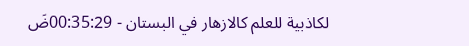لكاذبية للعلم كالازهار في البستان - 00:35:29ضَ